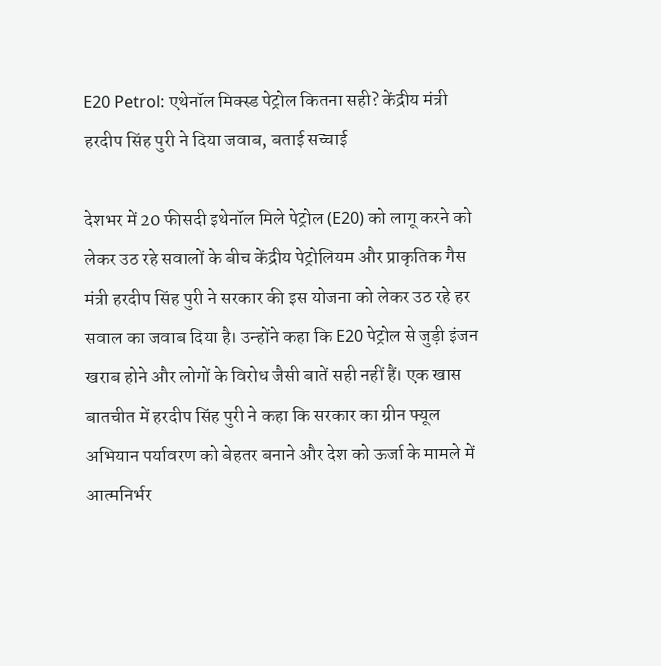E20 Petrol: एथेनॉल मिक्स्ड पेट्रोल क‍ितना सही? केंद्रीय मंत्री हरदीप सिंह पुरी ने द‍िया जवाब, बताई सच्‍चाई

देशभर में 20 फीसदी इथेनॉल मिले पेट्रोल (E20) को लागू करने को लेकर उठ रहे सवालों के बीच केंद्रीय पेट्रोलियम और प्राकृतिक गैस मंत्री हरदीप सिंह पुरी ने सरकार की इस योजना को लेकर उठ रहे हर सवाल का जवाब दिया है। उन्होंने कहा कि E20 पेट्रोल से जुड़ी इंजन खराब होने और लोगों के विरोध जैसी बातें सही नहीं हैं। एक खास बातचीत में हरदीप सिंह पुरी ने कहा कि सरकार का ग्रीन फ्यूल अभियान पर्यावरण को बेहतर बनाने और देश को ऊर्जा के मामले में आत्मनिर्भर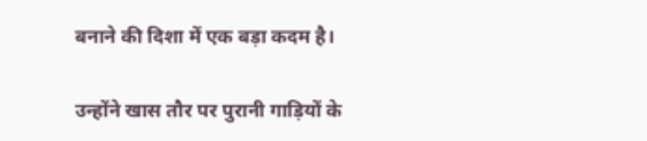बनाने की दिशा में एक बड़ा कदम है।

उन्होंने खास तौर पर पुरानी गाड़ियों के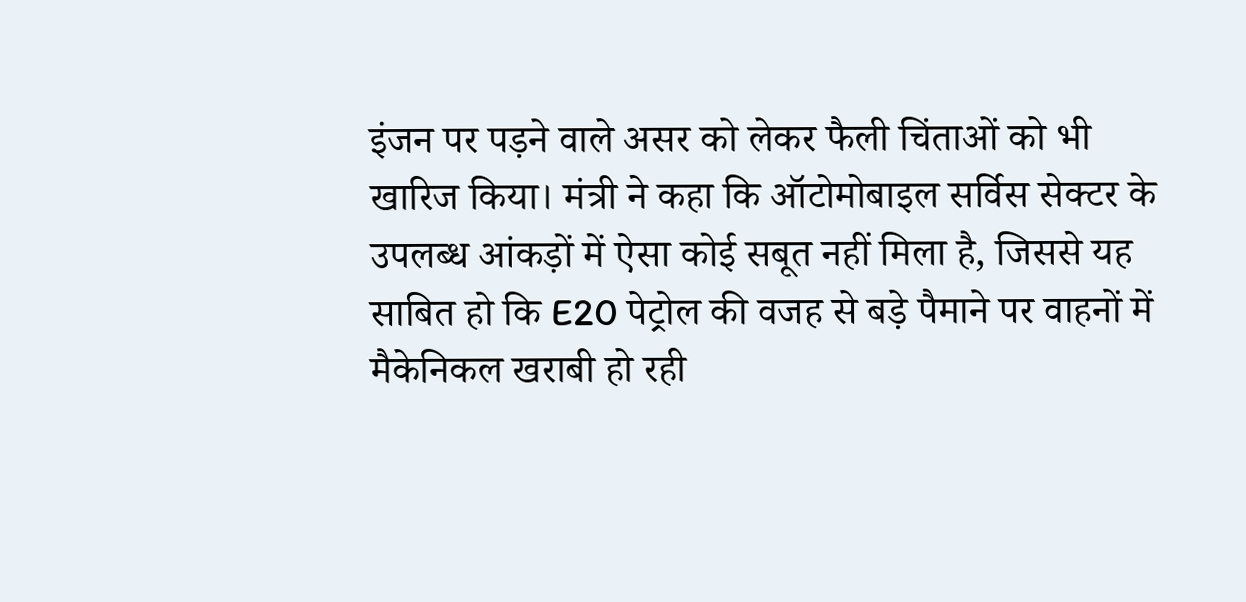इंजन पर पड़ने वाले असर को लेकर फैली चिंताओं को भी खारिज किया। मंत्री ने कहा कि ऑटोमोबाइल सर्विस सेक्टर के उपलब्ध आंकड़ों में ऐसा कोई सबूत नहीं मिला है, जिससे यह साबित हो कि E20 पेट्रोल की वजह से बड़े पैमाने पर वाहनों में मैकेनिकल खराबी हो रही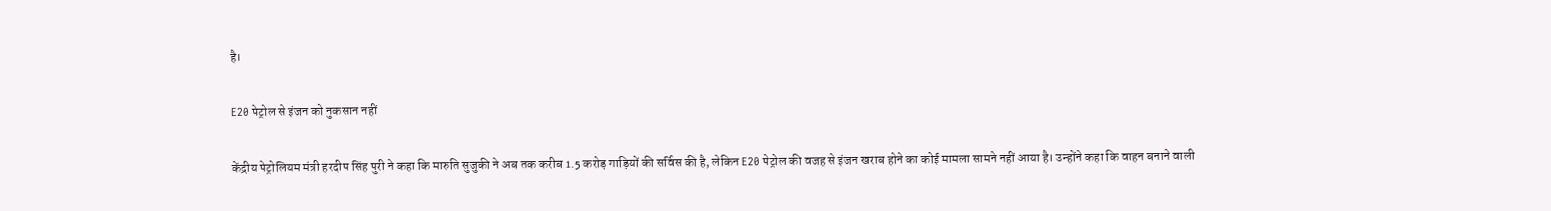है।

E20 पेट्रोल से इंजन को नुकसान नहीं

केंद्रीय पेट्रोलियम मंत्री हरदीप सिंह पुरी ने कहा कि मारुति सुजुकी ने अब तक करीब 1.5 करोड़ गाड़ियों की सर्विस की है, लेकिन E20 पेट्रोल की वजह से इंजन खराब होने का कोई मामला सामने नहीं आया है। उन्होंने कहा कि वाहन बनाने वाली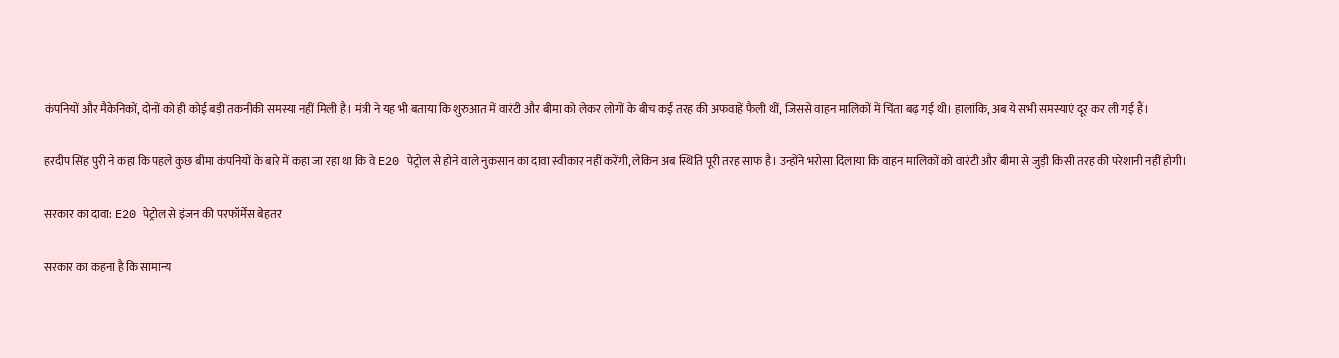कंपनियों और मैकेनिकों, दोनों को ही कोई बड़ी तकनीकी समस्या नहीं मिली है। मंत्री ने यह भी बताया कि शुरुआत में वारंटी और बीमा को लेकर लोगों के बीच कई तरह की अफवाहें फैली थीं, जिससे वाहन मालिकों में चिंता बढ़ गई थी। हालांकि, अब ये सभी समस्याएं दूर कर ली गई हैं।

हरदीप सिंह पुरी ने कहा कि पहले कुछ बीमा कंपनियों के बारे में कहा जा रहा था कि वे E20 पेट्रोल से होने वाले नुकसान का दावा स्वीकार नहीं करेंगी, लेकिन अब स्थिति पूरी तरह साफ है। उन्होंने भरोसा दिलाया कि वाहन मालिकों को वारंटी और बीमा से जुड़ी किसी तरह की परेशानी नहीं होगी।

सरकार का दावा: E20 पेट्रोल से इंजन की परफॉर्मेंस बेहतर

सरकार का कहना है कि सामान्य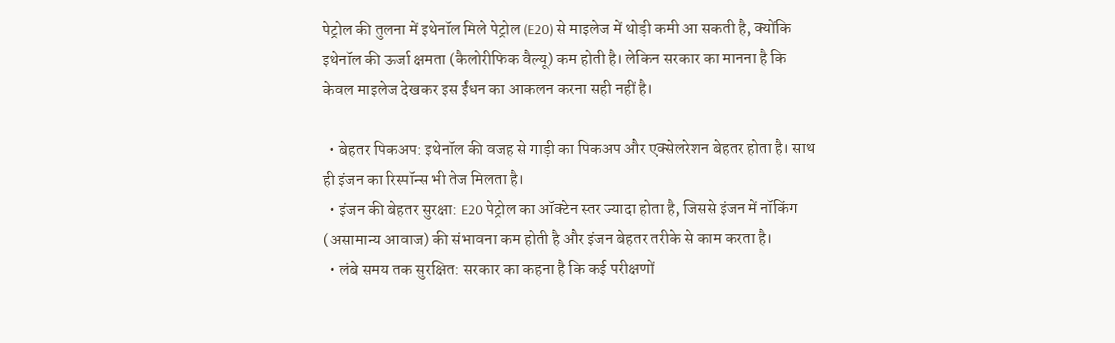पेट्रोल की तुलना में इथेनॉल मिले पेट्रोल (E20) से माइलेज में थोड़ी कमी आ सकती है, क्योंकि इथेनॉल की ऊर्जा क्षमता (कैलोरीफिक वैल्यू) कम होती है। लेकिन सरकार का मानना है कि केवल माइलेज देखकर इस ईंधन का आकलन करना सही नहीं है।

  • बेहतर पिकअप: इथेनॉल की वजह से गाड़ी का पिकअप और एक्सेलरेशन बेहतर होता है। साथ ही इंजन का रिस्पॉन्स भी तेज मिलता है।
  • इंजन की बेहतर सुरक्षा: E20 पेट्रोल का ऑक्टेन स्तर ज्यादा होता है, जिससे इंजन में नॉकिंग (असामान्य आवाज) की संभावना कम होती है और इंजन बेहतर तरीके से काम करता है।
  • लंबे समय तक सुरक्षित: सरकार का कहना है कि कई परीक्षणों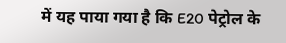में यह पाया गया है कि E20 पेट्रोल के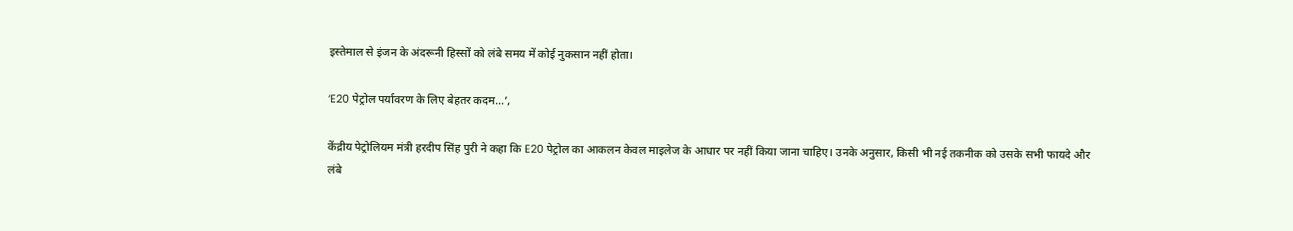इस्तेमाल से इंजन के अंदरूनी हिस्सों को लंबे समय में कोई नुकसान नहीं होता।

‘E20 पेट्रोल पर्यावरण के लिए बेहतर कदम…’,

केंद्रीय पेट्रोलियम मंत्री हरदीप सिंह पुरी ने कहा कि E20 पेट्रोल का आकलन केवल माइलेज के आधार पर नहीं किया जाना चाहिए। उनके अनुसार, किसी भी नई तकनीक को उसके सभी फायदे और लंबे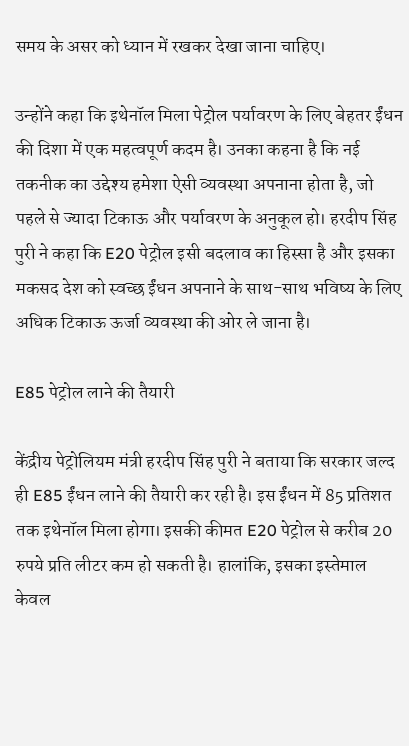समय के असर को ध्यान में रखकर देखा जाना चाहिए।

उन्होंने कहा कि इथेनॉल मिला पेट्रोल पर्यावरण के लिए बेहतर ईंधन की दिशा में एक महत्वपूर्ण कदम है। उनका कहना है कि नई तकनीक का उद्देश्य हमेशा ऐसी व्यवस्था अपनाना होता है, जो पहले से ज्यादा टिकाऊ और पर्यावरण के अनुकूल हो। हरदीप सिंह पुरी ने कहा कि E20 पेट्रोल इसी बदलाव का हिस्सा है और इसका मकसद देश को स्वच्छ ईंधन अपनाने के साथ-साथ भविष्य के लिए अधिक टिकाऊ ऊर्जा व्यवस्था की ओर ले जाना है।

E85 पेट्रोल लाने की तैयारी

केंद्रीय पेट्रोलियम मंत्री हरदीप सिंह पुरी ने बताया कि सरकार जल्द ही E85 ईंधन लाने की तैयारी कर रही है। इस ईंधन में 85 प्रतिशत तक इथेनॉल मिला होगा। इसकी कीमत E20 पेट्रोल से करीब 20 रुपये प्रति लीटर कम हो सकती है। हालांकि, इसका इस्तेमाल केवल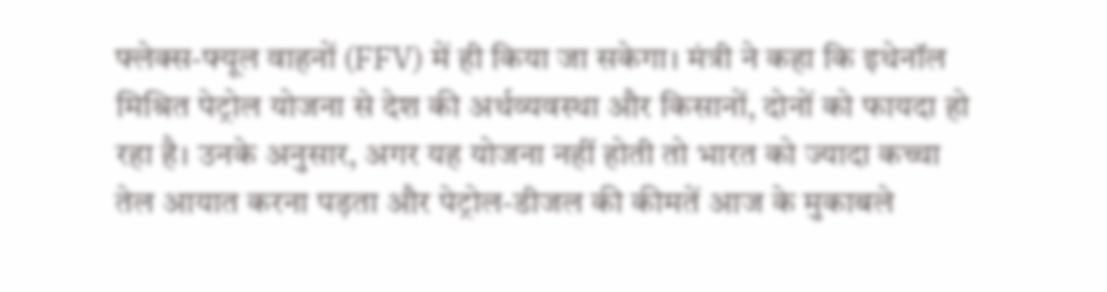फ्लेक्स-फ्यूल वाहनों (FFV) में ही किया जा सकेगा। मंत्री ने कहा कि इथेनॉल मिश्रित पेट्रोल योजना से देश की अर्थव्यवस्था और किसानों, दोनों को फायदा हो रहा है। उनके अनुसार, अगर यह योजना नहीं होती तो भारत को ज्यादा कच्चा तेल आयात करना पड़ता और पेट्रोल-डीजल की कीमतें आज के मुकाबले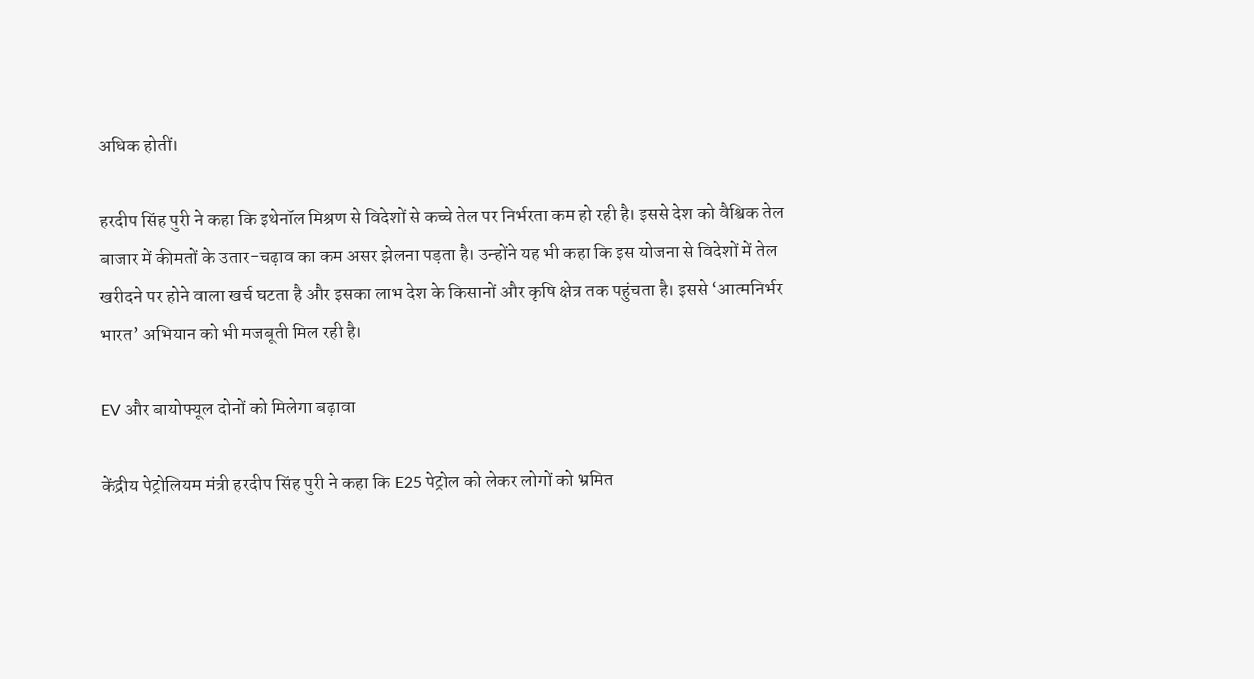अधिक होतीं।

हरदीप सिंह पुरी ने कहा कि इथेनॉल मिश्रण से विदेशों से कच्चे तेल पर निर्भरता कम हो रही है। इससे देश को वैश्विक तेल बाजार में कीमतों के उतार-चढ़ाव का कम असर झेलना पड़ता है। उन्होंने यह भी कहा कि इस योजना से विदेशों में तेल खरीदने पर होने वाला खर्च घटता है और इसका लाभ देश के किसानों और कृषि क्षेत्र तक पहुंचता है। इससे ‘आत्मनिर्भर भारत’ अभियान को भी मजबूती मिल रही है।

EV और बायोफ्यूल दोनों को मिलेगा बढ़ावा

केंद्रीय पेट्रोलियम मंत्री हरदीप सिंह पुरी ने कहा कि E25 पेट्रोल को लेकर लोगों को भ्रमित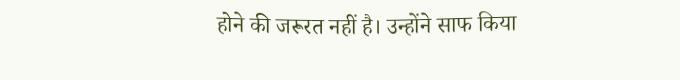होने की जरूरत नहीं है। उन्होंने साफ किया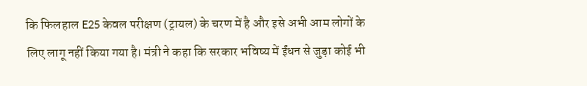कि फिलहाल E25 केवल परीक्षण (ट्रायल) के चरण में है और इसे अभी आम लोगों के लिए लागू नहीं किया गया है। मंत्री ने कहा कि सरकार भविष्य में ईंधन से जुड़ा कोई भी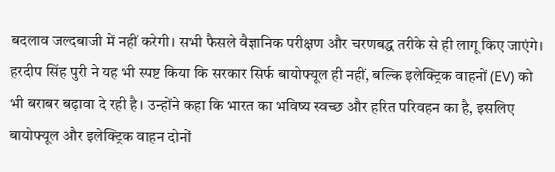बदलाव जल्दबाजी में नहीं करेगी। सभी फैसले वैज्ञानिक परीक्षण और चरणबद्ध तरीके से ही लागू किए जाएंगे। हरदीप सिंह पुरी ने यह भी स्पष्ट किया कि सरकार सिर्फ बायोफ्यूल ही नहीं, बल्कि इलेक्ट्रिक वाहनों (EV) को भी बराबर बढ़ावा दे रही है। उन्होंने कहा कि भारत का भविष्य स्वच्छ और हरित परिवहन का है, इसलिए बायोफ्यूल और इलेक्ट्रिक वाहन दोनों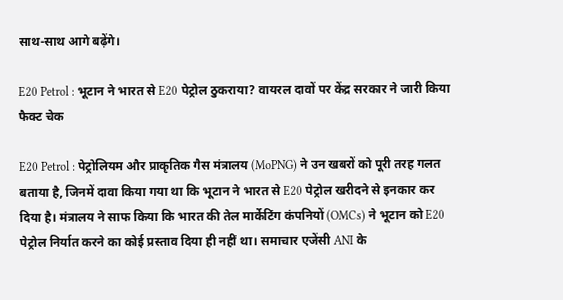साथ-साथ आगे बढ़ेंगे।

E20 Petrol : भूटान ने भारत से E20 पेट्रोल ठुकराया? वायरल दावों पर केंद्र सरकार ने जारी किया फैक्ट चेक

E20 Petrol : पेट्रोलियम और प्राकृतिक गैस मंत्रालय (MoPNG) ने उन खबरों को पूरी तरह गलत बताया है, जिनमें दावा किया गया था कि भूटान ने भारत से E20 पेट्रोल खरीदने से इनकार कर दिया है। मंत्रालय ने साफ किया कि भारत की तेल मार्केटिंग कंपनियों (OMCs) ने भूटान को E20 पेट्रोल निर्यात करने का कोई प्रस्ताव दिया ही नहीं था। समाचार एजेंसी ANI के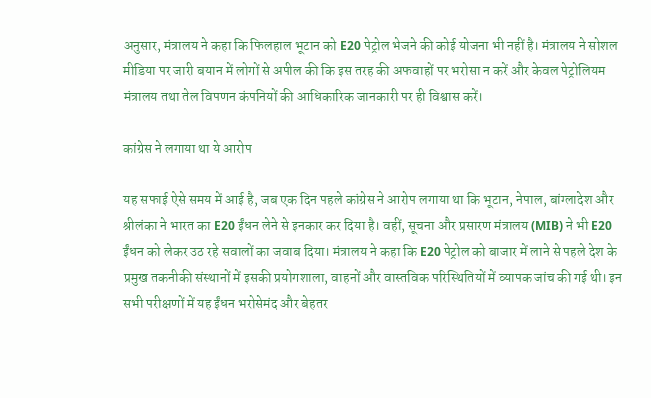अनुसार, मंत्रालय ने कहा कि फिलहाल भूटान को E20 पेट्रोल भेजने की कोई योजना भी नहीं है। मंत्रालय ने सोशल मीडिया पर जारी बयान में लोगों से अपील की कि इस तरह की अफवाहों पर भरोसा न करें और केवल पेट्रोलियम मंत्रालय तथा तेल विपणन कंपनियों की आधिकारिक जानकारी पर ही विश्वास करें।

कांग्रेस ने लगाया था ये आरोप

यह सफाई ऐसे समय में आई है, जब एक दिन पहले कांग्रेस ने आरोप लगाया था कि भूटान, नेपाल, बांग्लादेश और श्रीलंका ने भारत का E20 ईंधन लेने से इनकार कर दिया है। वहीं, सूचना और प्रसारण मंत्रालय (MIB) ने भी E20 ईंधन को लेकर उठ रहे सवालों का जवाब दिया। मंत्रालय ने कहा कि E20 पेट्रोल को बाजार में लाने से पहले देश के प्रमुख तकनीकी संस्थानों में इसकी प्रयोगशाला, वाहनों और वास्तविक परिस्थितियों में व्यापक जांच की गई थी। इन सभी परीक्षणों में यह ईंधन भरोसेमंद और बेहतर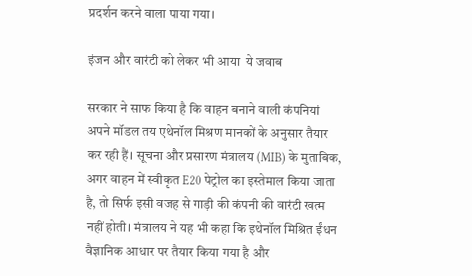प्रदर्शन करने वाला पाया गया।

इंजन और वारंटी को लेकर भी आया  ये जवाब

सरकार ने साफ किया है कि वाहन बनाने वाली कंपनियां अपने मॉडल तय एथेनॉल मिश्रण मानकों के अनुसार तैयार कर रही हैं। सूचना और प्रसारण मंत्रालय (MIB) के मुताबिक, अगर वाहन में स्वीकृत E20 पेट्रोल का इस्तेमाल किया जाता है, तो सिर्फ इसी वजह से गाड़ी की कंपनी की वारंटी खत्म नहीं होती। मंत्रालय ने यह भी कहा कि इथेनॉल मिश्रित ईंधन वैज्ञानिक आधार पर तैयार किया गया है और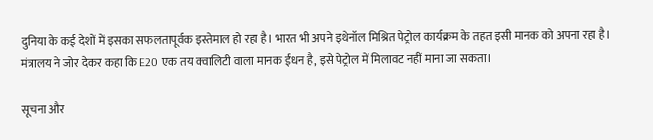दुनिया के कई देशों में इसका सफलतापूर्वक इस्तेमाल हो रहा है। भारत भी अपने इथेनॉल मिश्रित पेट्रोल कार्यक्रम के तहत इसी मानक को अपना रहा है। मंत्रालय ने जोर देकर कहा कि E20 एक तय क्वालिटी वाला मानक ईंधन है, इसे पेट्रोल में मिलावट नहीं माना जा सकता।

सूचना और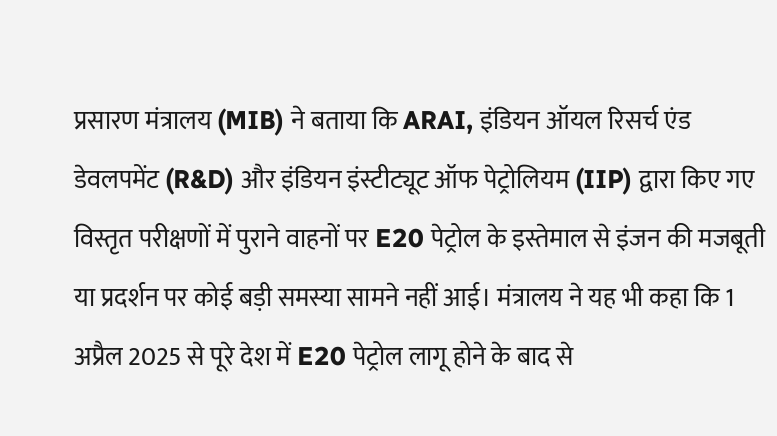प्रसारण मंत्रालय (MIB) ने बताया कि ARAI, इंडियन ऑयल रिसर्च एंड डेवलपमेंट (R&D) और इंडियन इंस्टीट्यूट ऑफ पेट्रोलियम (IIP) द्वारा किए गए विस्तृत परीक्षणों में पुराने वाहनों पर E20 पेट्रोल के इस्तेमाल से इंजन की मजबूती या प्रदर्शन पर कोई बड़ी समस्या सामने नहीं आई। मंत्रालय ने यह भी कहा कि 1 अप्रैल 2025 से पूरे देश में E20 पेट्रोल लागू होने के बाद से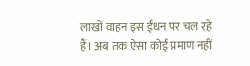लाखों वाहन इस ईंधन पर चल रहे हैं। अब तक ऐसा कोई प्रमाण नहीं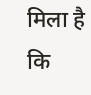मिला है कि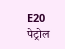E20 पेट्रोल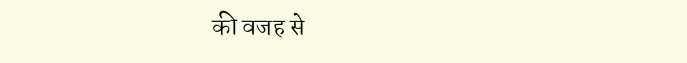की वजह से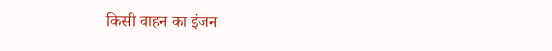किसी वाहन का इंजन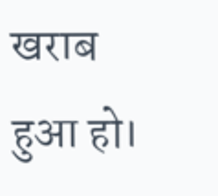खराब हुआ हो।